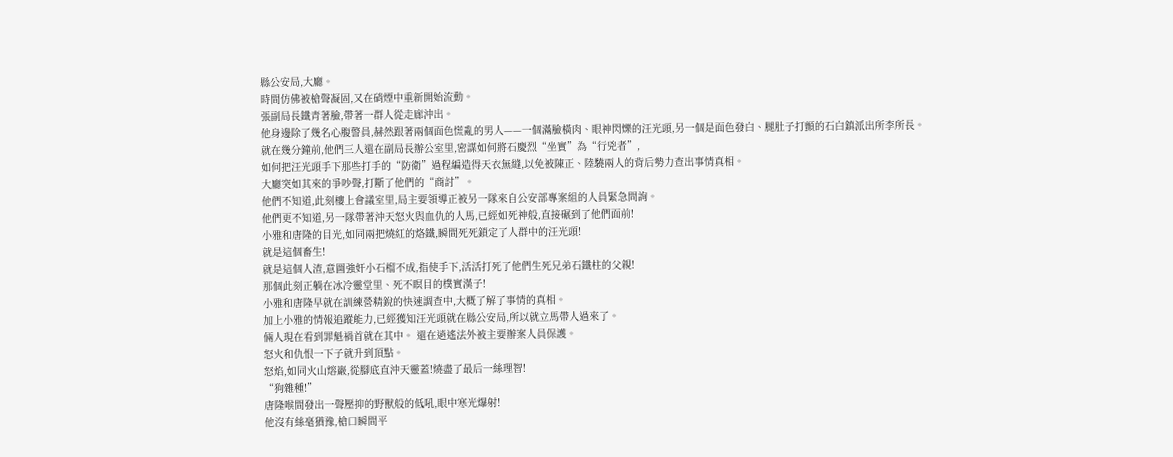縣公安局,大廳。
時間仿佛被槍聲凝固,又在硝煙中重新開始流動。
張副局長鐵青著臉,帶著一群人從走廊沖出。
他身邊除了幾名心腹警員,赫然跟著兩個面色慌亂的男人——一個滿臉橫肉、眼神閃爍的汪光頭,另一個是面色發白、腿肚子打顫的石白鎮派出所李所長。
就在幾分鐘前,他們三人還在副局長辦公室里,密謀如何將石慶烈“坐實”為“行兇者”,
如何把汪光頭手下那些打手的“防衛”過程編造得天衣無縫,以免被陳正、陸驍兩人的背后勢力查出事情真相。
大廳突如其來的爭吵聲,打斷了他們的“商討”。
他們不知道,此刻樓上會議室里,局主要領導正被另一隊來自公安部專案組的人員緊急問詢。
他們更不知道,另一隊帶著沖天怒火與血仇的人馬,已經如死神般,直接碾到了他們面前!
小雅和唐隆的目光,如同兩把燒紅的烙鐵,瞬間死死鎖定了人群中的汪光頭!
就是這個畜生!
就是這個人渣,意圖強奸小石榴不成,指使手下,活活打死了他們生死兄弟石鐵柱的父親!
那個此刻正躺在冰冷靈堂里、死不瞑目的樸實漢子!
小雅和唐隆早就在訓練營精銳的快速調查中,大概了解了事情的真相。
加上小雅的情報追蹤能力,已經獲知汪光頭就在縣公安局,所以就立馬帶人過來了。
倆人現在看到罪魁禍首就在其中。 還在逍遙法外被主要辦案人員保護。
怒火和仇恨一下子就升到頂點。
怒焰,如同火山熔巖,從腳底直沖天靈蓋!燒盡了最后一絲理智!
“狗雜種!”
唐隆喉間發出一聲壓抑的野獸般的低吼,眼中寒光爆射!
他沒有絲毫猶豫,槍口瞬間平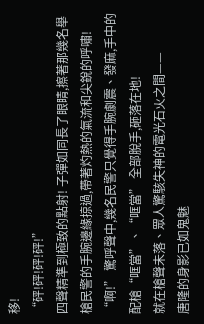移!
“砰!砰!砰!砰!”
四聲精準到極致的點射! 子彈如同長了眼睛,擦著那幾名舉槍民警的手腕邊緣掠過,帶著灼熱的氣流和尖銳的呼嘯!
“啊!” 驚呼聲中,幾名民警只覺得手腕劇震、發麻,手中的配槍“哐當”、“哐當” 全部脫手,砸落在地!
就在槍聲未落、眾人驚駭失神的電光石火之間——
唐隆的身影已如鬼魅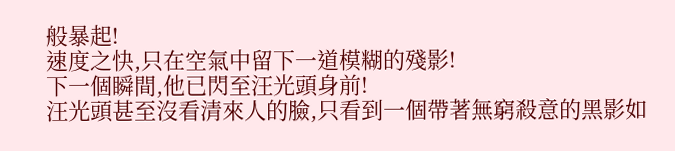般暴起!
速度之快,只在空氣中留下一道模糊的殘影!
下一個瞬間,他已閃至汪光頭身前!
汪光頭甚至沒看清來人的臉,只看到一個帶著無窮殺意的黑影如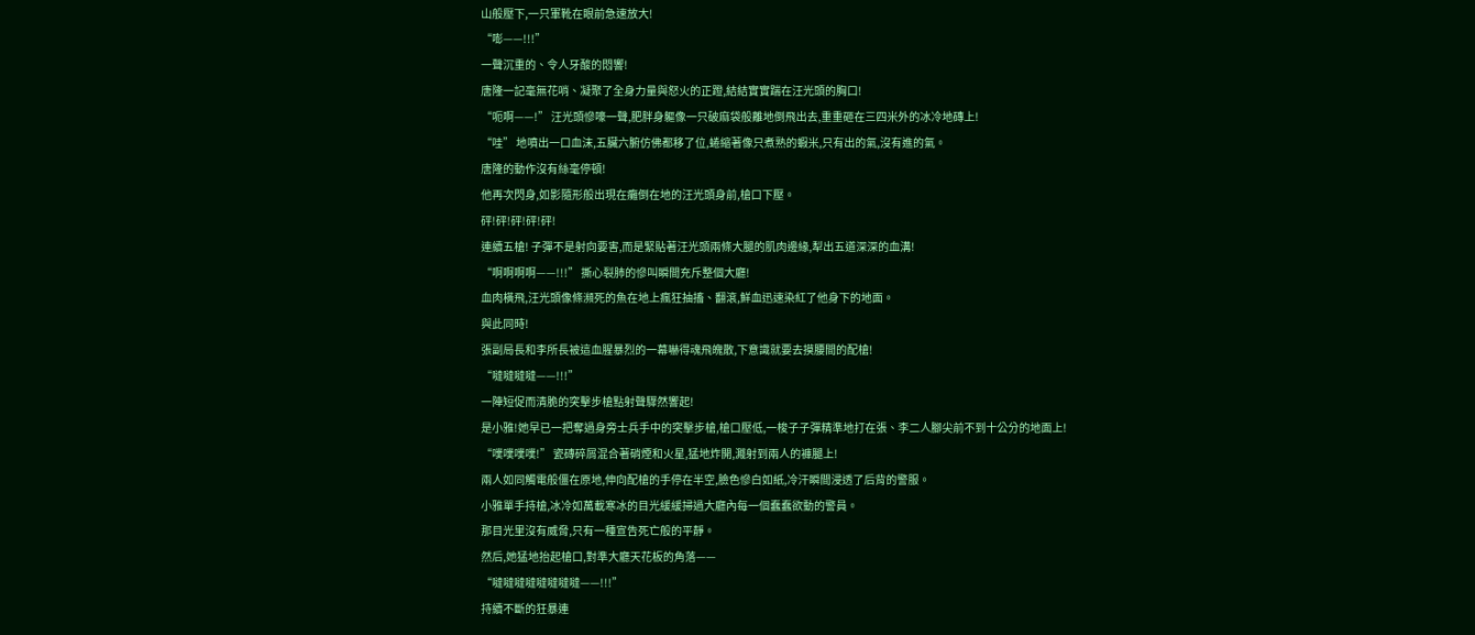山般壓下,一只軍靴在眼前急速放大!
“嘭——!!!”
一聲沉重的、令人牙酸的悶響!
唐隆一記毫無花哨、凝聚了全身力量與怒火的正蹬,結結實實踹在汪光頭的胸口!
“呃啊——!” 汪光頭慘嚎一聲,肥胖身軀像一只破麻袋般離地倒飛出去,重重砸在三四米外的冰冷地磚上!
“哇” 地噴出一口血沫,五臟六腑仿佛都移了位,蜷縮著像只煮熟的蝦米,只有出的氣,沒有進的氣。
唐隆的動作沒有絲毫停頓!
他再次閃身,如影隨形般出現在癱倒在地的汪光頭身前,槍口下壓。
砰!砰!砰!砰!砰!
連續五槍! 子彈不是射向要害,而是緊貼著汪光頭兩條大腿的肌肉邊緣,犁出五道深深的血溝!
“啊啊啊啊——!!!” 撕心裂肺的慘叫瞬間充斥整個大廳!
血肉橫飛,汪光頭像條瀕死的魚在地上瘋狂抽搐、翻滾,鮮血迅速染紅了他身下的地面。
與此同時!
張副局長和李所長被這血腥暴烈的一幕嚇得魂飛魄散,下意識就要去摸腰間的配槍!
“噠噠噠噠——!!!”
一陣短促而清脆的突擊步槍點射聲驟然響起!
是小雅!她早已一把奪過身旁士兵手中的突擊步槍,槍口壓低,一梭子子彈精準地打在張、李二人腳尖前不到十公分的地面上!
“噗噗噗噗!” 瓷磚碎屑混合著硝煙和火星,猛地炸開,濺射到兩人的褲腿上!
兩人如同觸電般僵在原地,伸向配槍的手停在半空,臉色慘白如紙,冷汗瞬間浸透了后背的警服。
小雅單手持槍,冰冷如萬載寒冰的目光緩緩掃過大廳內每一個蠢蠢欲動的警員。
那目光里沒有威脅,只有一種宣告死亡般的平靜。
然后,她猛地抬起槍口,對準大廳天花板的角落——
“噠噠噠噠噠噠噠噠——!!!”
持續不斷的狂暴連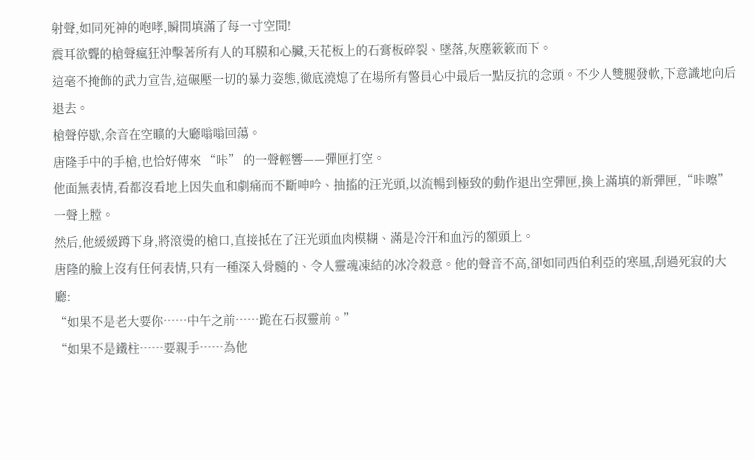射聲,如同死神的咆哮,瞬間填滿了每一寸空間!
震耳欲聾的槍聲瘋狂沖擊著所有人的耳膜和心臟,天花板上的石膏板碎裂、墜落,灰塵簌簌而下。
這毫不掩飾的武力宣告,這碾壓一切的暴力姿態,徹底澆熄了在場所有警員心中最后一點反抗的念頭。不少人雙腿發軟,下意識地向后退去。
槍聲停歇,余音在空曠的大廳嗡嗡回蕩。
唐隆手中的手槍,也恰好傳來 “咔” 的一聲輕響——彈匣打空。
他面無表情,看都沒看地上因失血和劇痛而不斷呻吟、抽搐的汪光頭,以流暢到極致的動作退出空彈匣,換上滿填的新彈匣,“咔嚓” 一聲上膛。
然后,他緩緩蹲下身,將滾燙的槍口,直接抵在了汪光頭血肉模糊、滿是冷汗和血污的額頭上。
唐隆的臉上沒有任何表情,只有一種深入骨髓的、令人靈魂凍結的冰冷殺意。他的聲音不高,卻如同西伯利亞的寒風,刮過死寂的大廳:
“如果不是老大要你……中午之前……跪在石叔靈前。”
“如果不是鐵柱……要親手……為他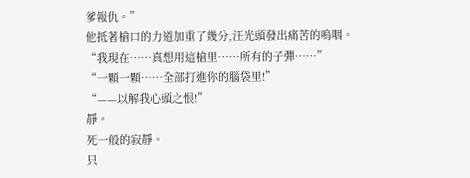爹報仇。”
他抵著槍口的力道加重了幾分,汪光頭發出痛苦的嗚咽。
“我現在……真想用這槍里……所有的子彈……”
“一顆一顆……全部打進你的腦袋里!”
“——以解我心頭之恨!”
靜。
死一般的寂靜。
只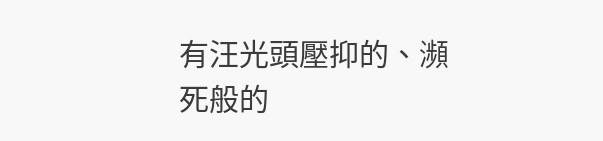有汪光頭壓抑的、瀕死般的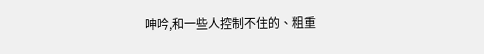呻吟,和一些人控制不住的、粗重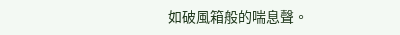如破風箱般的喘息聲。